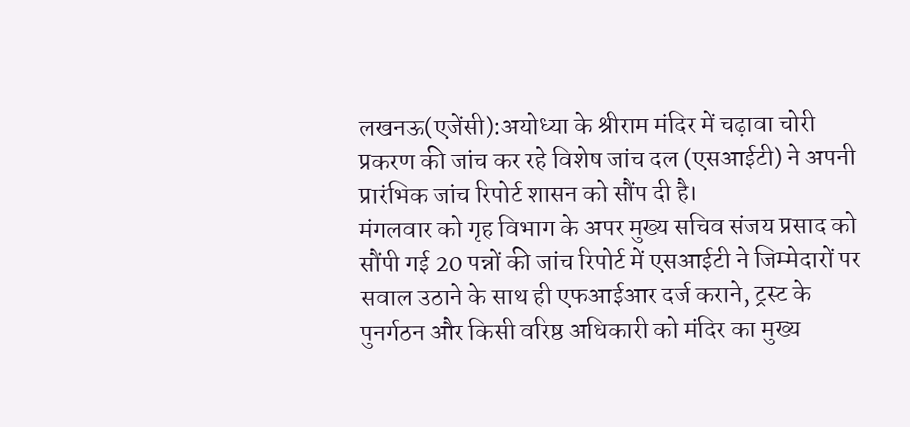लखनऊ(एजेंसी):अयोध्या के श्रीराम मंदिर में चढ़ावा चोरी प्रकरण की जांच कर रहे विशेष जांच दल (एसआईटी) ने अपनी प्रारंभिक जांच रिपोर्ट शासन को सौंप दी है।
मंगलवार को गृह विभाग के अपर मुख्य सचिव संजय प्रसाद को सौंपी गई 20 पन्नों की जांच रिपोर्ट में एसआईटी ने जिम्मेदारों पर सवाल उठाने के साथ ही एफआईआर दर्ज कराने, ट्रस्ट के पुनर्गठन और किसी वरिष्ठ अधिकारी को मंदिर का मुख्य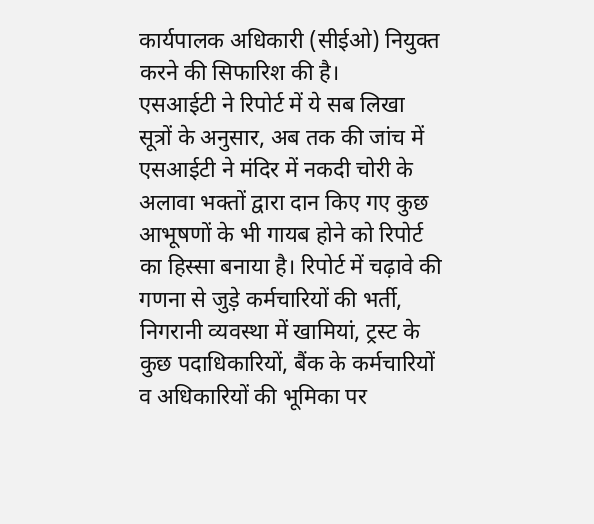कार्यपालक अधिकारी (सीईओ) नियुक्त करने की सिफारिश की है।
एसआईटी ने रिपोर्ट में ये सब लिखा
सूत्रों के अनुसार, अब तक की जांच में एसआईटी ने मंदिर में नकदी चोरी के अलावा भक्तों द्वारा दान किए गए कुछ आभूषणों के भी गायब होने को रिपोर्ट का हिस्सा बनाया है। रिपोर्ट में चढ़ावे की गणना से जुड़े कर्मचारियों की भर्ती, निगरानी व्यवस्था में खामियां, ट्रस्ट के कुछ पदाधिकारियों, बैंक के कर्मचारियों व अधिकारियों की भूमिका पर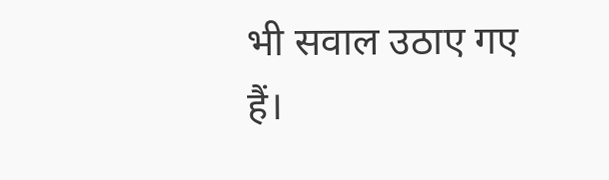भी सवाल उठाए गए हैं।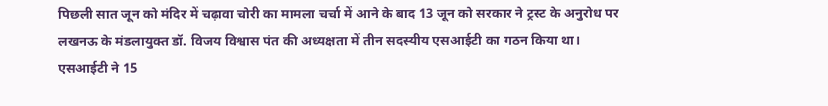पिछली सात जून को मंदिर में चढ़ावा चोरी का मामला चर्चा में आने के बाद 13 जून को सरकार ने ट्रस्ट के अनुरोध पर लखनऊ के मंडलायुक्त डॉ. विजय विश्वास पंत की अध्यक्षता में तीन सदस्यीय एसआईटी का गठन किया था।
एसआईटी ने 15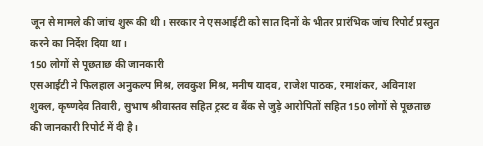जून से मामले की जांच शुरू की थी। सरकार ने एसआईटी को सात दिनों के भीतर प्रारंभिक जांच रिपोर्ट प्रस्तुत करने का निर्देश दिया था।
150 लोगों से पूछताछ की जानकारी
एसआईटी ने फिलहाल अनुकल्प मिश्र, लवकुश मिश्र, मनीष यादव, राजेश पाठक, रमाशंकर, अविनाश शुक्ल, कृष्णदेव तिवारी, सुभाष श्रीवास्तव सहित ट्रस्ट व बैंक से जुड़े आरोपितों सहित 150 लोगों से पूछताछ की जानकारी रिपोर्ट में दी है।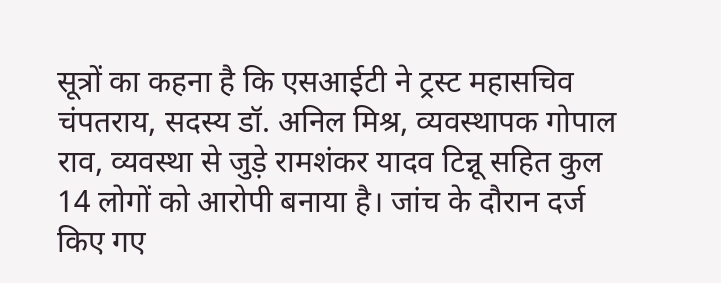सूत्रों का कहना है कि एसआईटी ने ट्रस्ट महासचिव चंपतराय, सदस्य डॉ. अनिल मिश्र, व्यवस्थापक गोपाल राव, व्यवस्था से जुड़े रामशंकर यादव टिन्नू सहित कुल 14 लोगों को आरोपी बनाया है। जांच के दौरान दर्ज किए गए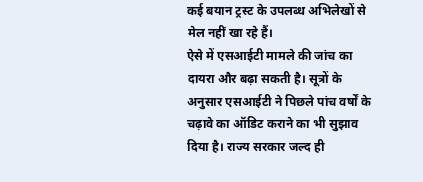कई बयान ट्रस्ट के उपलब्ध अभिलेखों से मेल नहीं खा रहे हैं।
ऐसे में एसआईटी मामले की जांच का दायरा और बढ़ा सकती है। सूत्रों के अनुसार एसआईटी ने पिछले पांच वर्षों के चढ़ावे का ऑडिट कराने का भी सुझाव दिया है। राज्य सरकार जल्द ही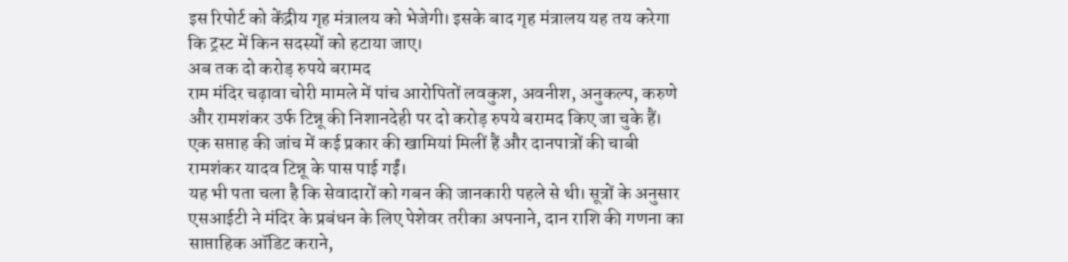इस रिपोर्ट को केंद्रीय गृह मंत्रालय को भेजेगी। इसके बाद गृह मंत्रालय यह तय करेगा कि ट्रस्ट में किन सदस्यों को हटाया जाए।
अब तक दो करोड़ रुपये बरामद
राम मंदिर चढ़ावा चोरी मामले में पांच आरोपितों लवकुश, अवनीश, अनुकल्प, करुणे और रामशंकर उर्फ टिन्नू की निशानदेही पर दो करोड़ रुपये बरामद किए जा चुके हैं। एक सप्ताह की जांच में कई प्रकार की खामियां मिलीं हैं और दानपात्रों की चाबी रामशंकर यादव टिन्नू के पास पाई गईं।
यह भी पता चला है कि सेवादारों को गबन की जानकारी पहले से थी। सूत्रों के अनुसार एसआईटी ने मंदिर के प्रबंधन के लिए पेशेवर तरीका अपनाने, दान राशि की गणना का साप्ताहिक ऑडिट कराने,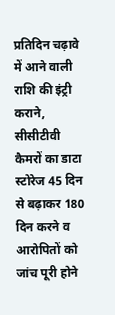प्रतिदिन चढ़ावे में आने वाली राशि की इंट्री कराने, सीसीटीवी कैमरों का डाटा स्टोरेज 45 दिन से बढ़ाकर 180 दिन करने व आरोपितों को जांच पूरी होने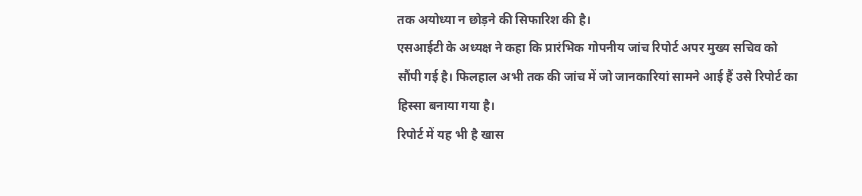तक अयोध्या न छोड़ने की सिफारिश की है।
एसआईटी के अध्यक्ष ने कहा कि प्रारंभिक गोपनीय जांच रिपोर्ट अपर मुख्य सचिव को सौंपी गई है। फिलहाल अभी तक की जांच में जो जानकारियां सामने आई हैं उसे रिपोर्ट का हिस्सा बनाया गया है।
रिपोर्ट में यह भी है खास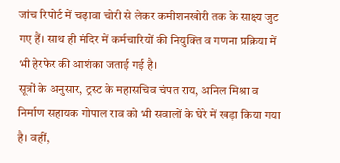जांच रिपोर्ट में चढ़ावा चोरी से लेकर कमीशनखोरी तक के साक्ष्य जुट गए हैं। साथ ही मंदिर में कर्मचारियों की नियुक्ति व गणना प्रक्रिया में भी हेरफेर की आशंका जताई गई है।
सूत्रों के अनुसार, ट्रस्ट के महासचिव चंपत राय, अनिल मिश्रा व निर्माण सहायक गोपाल राव को भी सवालों के घेरे में खड़ा किया गया है। वहीं,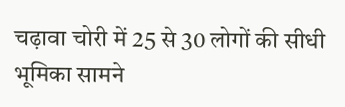चढ़ावा चोरी में 25 से 30 लोगों की सीधी भूमिका सामने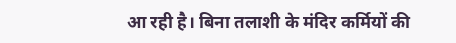आ रही है। बिना तलाशी के मंदिर कर्मियों की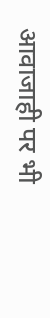आवाजाही पर भी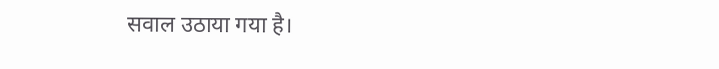सवाल उठाया गया है।